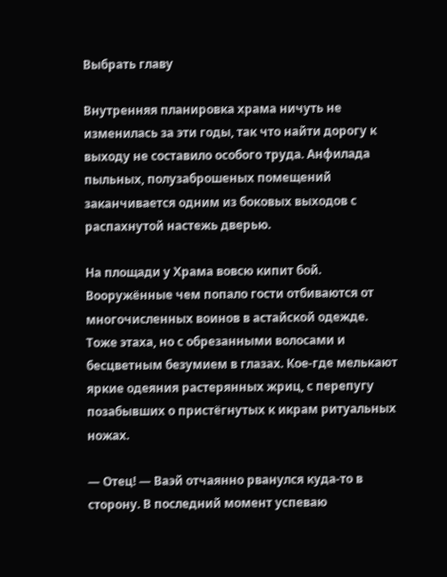Выбрать главу

Внутренняя планировка храма ничуть не изменилась за эти годы, так что найти дорогу к выходу не составило особого труда. Анфилада пыльных, полузаброшеных помещений заканчивается одним из боковых выходов с распахнутой настежь дверью.

На площади у Храма вовсю кипит бой. Вооружённые чем попало гости отбиваются от многочисленных воинов в астайской одежде. Тоже этаха, но с обрезанными волосами и бесцветным безумием в глазах. Кое-где мелькают яркие одеяния растерянных жриц, с перепугу позабывших о пристёгнутых к икрам ритуальных ножах.

— Отец! — Ваэй отчаянно рванулся куда-то в сторону. В последний момент успеваю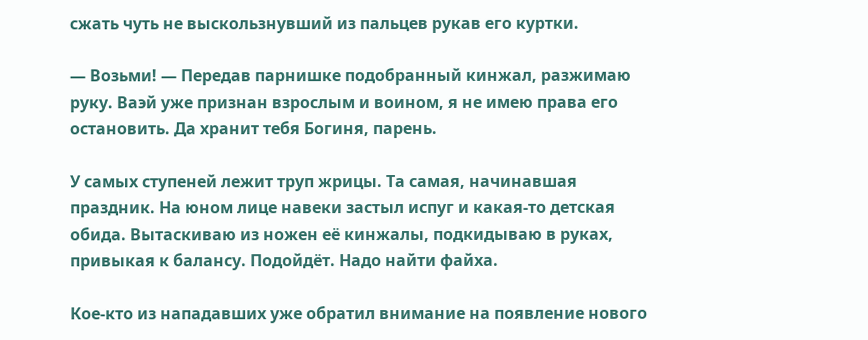сжать чуть не выскользнувший из пальцев рукав его куртки.

— Возьми! — Передав парнишке подобранный кинжал, разжимаю руку. Ваэй уже признан взрослым и воином, я не имею права его остановить. Да хранит тебя Богиня, парень.

У самых ступеней лежит труп жрицы. Та самая, начинавшая праздник. На юном лице навеки застыл испуг и какая-то детская обида. Вытаскиваю из ножен её кинжалы, подкидываю в руках, привыкая к балансу. Подойдёт. Надо найти файха.

Кое-кто из нападавших уже обратил внимание на появление нового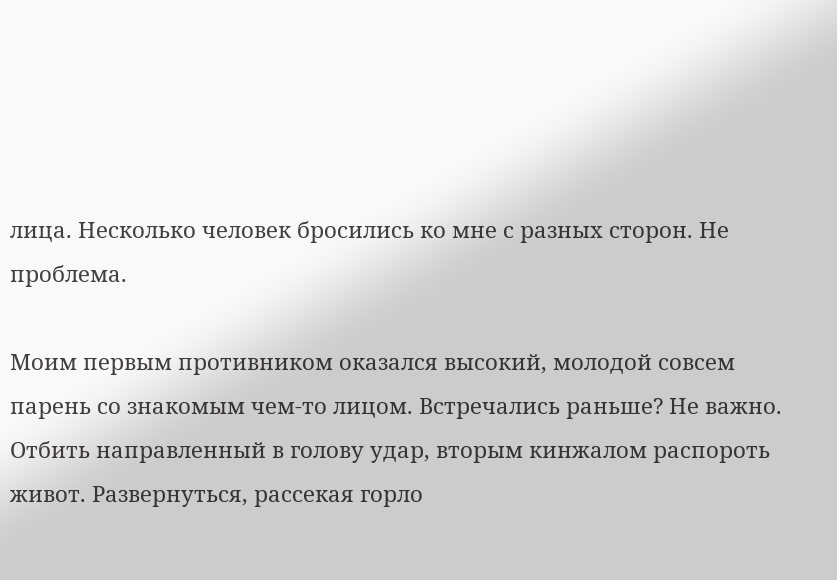лица. Несколько человек бросились ко мне с разных сторон. Не проблема.

Моим первым противником оказался высокий, молодой совсем парень со знакомым чем-то лицом. Встречались раньше? Не важно. Отбить направленный в голову удар, вторым кинжалом распороть живот. Развернуться, рассекая горло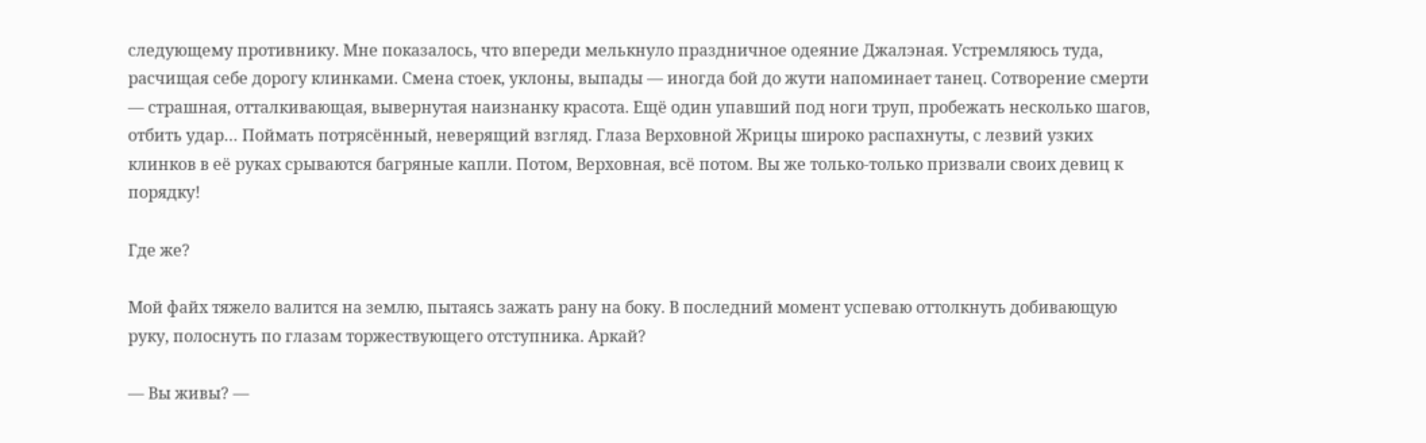следующему противнику. Мне показалось, что впереди мелькнуло праздничное одеяние Джалэная. Устремляюсь туда, расчищая себе дорогу клинками. Смена стоек, уклоны, выпады — иногда бой до жути напоминает танец. Сотворение смерти — страшная, отталкивающая, вывернутая наизнанку красота. Ещё один упавший под ноги труп, пробежать несколько шагов, отбить удар… Поймать потрясённый, неверящий взгляд. Глаза Верховной Жрицы широко распахнуты, с лезвий узких клинков в её руках срываются багряные капли. Потом, Верховная, всё потом. Вы же только-только призвали своих девиц к порядку!

Где же?

Мой файх тяжело валится на землю, пытаясь зажать рану на боку. В последний момент успеваю оттолкнуть добивающую руку, полоснуть по глазам торжествующего отступника. Аркай?

— Вы живы? —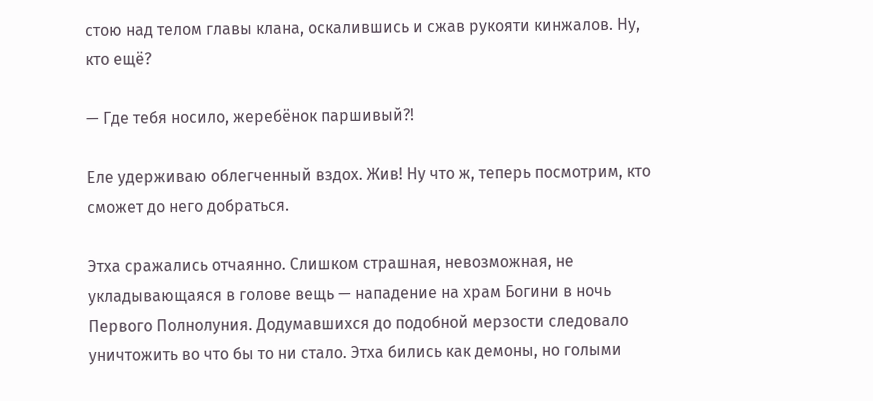стою над телом главы клана, оскалившись и сжав рукояти кинжалов. Ну, кто ещё?

— Где тебя носило, жеребёнок паршивый?!

Еле удерживаю облегченный вздох. Жив! Ну что ж, теперь посмотрим, кто сможет до него добраться.

Этха сражались отчаянно. Слишком страшная, невозможная, не укладывающаяся в голове вещь — нападение на храм Богини в ночь Первого Полнолуния. Додумавшихся до подобной мерзости следовало уничтожить во что бы то ни стало. Этха бились как демоны, но голыми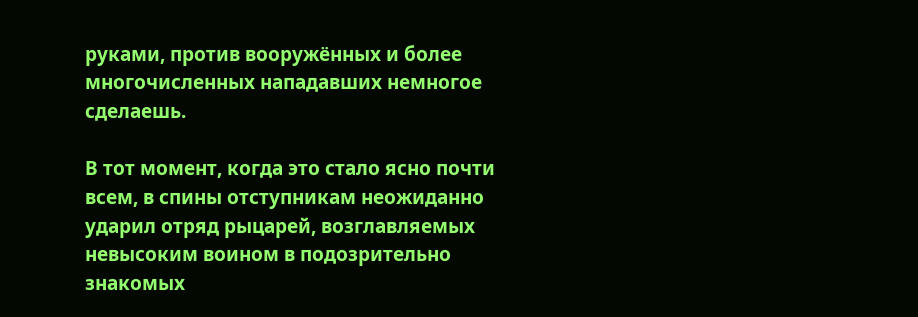руками, против вооружённых и более многочисленных нападавших немногое сделаешь.

В тот момент, когда это стало ясно почти всем, в спины отступникам неожиданно ударил отряд рыцарей, возглавляемых невысоким воином в подозрительно знакомых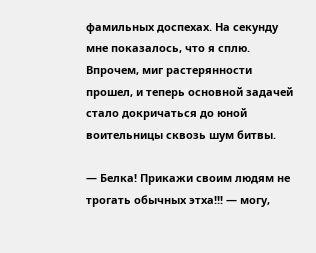фамильных доспехах. На секунду мне показалось, что я сплю. Впрочем, миг растерянности прошел, и теперь основной задачей стало докричаться до юной воительницы сквозь шум битвы.

— Белка! Прикажи своим людям не трогать обычных этха!!! — могу,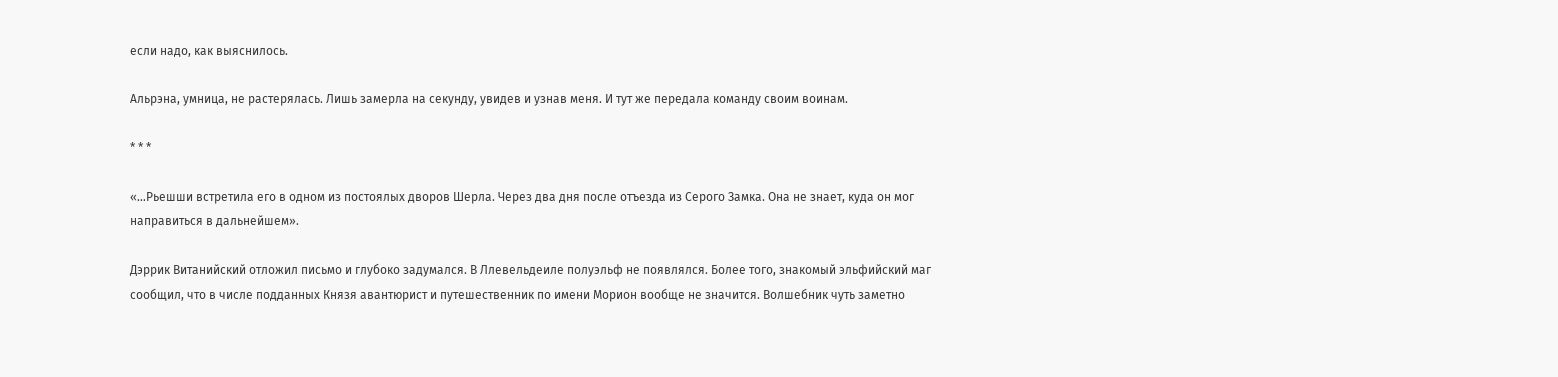если надо, как выяснилось.

Альрэна, умница, не растерялась. Лишь замерла на секунду, увидев и узнав меня. И тут же передала команду своим воинам.

* * *

«…Рьешши встретила его в одном из постоялых дворов Шерла. Через два дня после отъезда из Серого Замка. Она не знает, куда он мог направиться в дальнейшем».

Дэррик Витанийский отложил письмо и глубоко задумался. В Ллевельдеиле полуэльф не появлялся. Более того, знакомый эльфийский маг сообщил, что в числе подданных Князя авантюрист и путешественник по имени Морион вообще не значится. Волшебник чуть заметно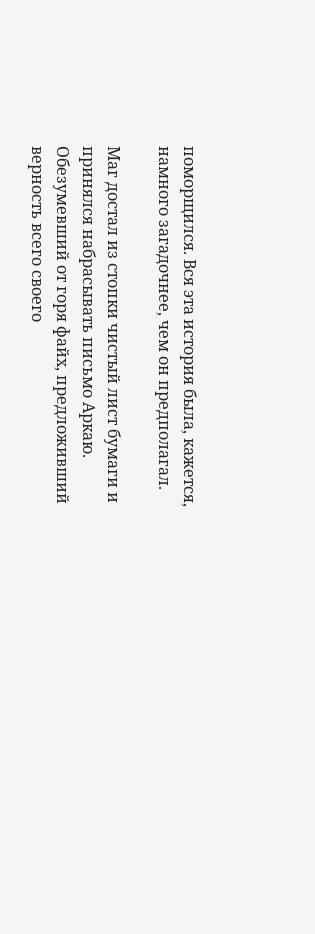поморщился. Вся эта история была, кажется, намного загадочнее, чем он предполагал.

Маг достал из стопки чистый лист бумаги и принялся набрасывать письмо Аркаю. Обезумевший от горя файх, предложивший верность всего своего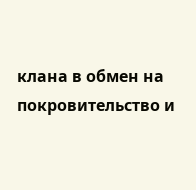клана в обмен на покровительство и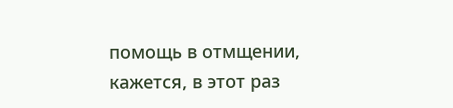помощь в отмщении, кажется, в этот раз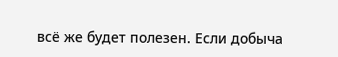всё же будет полезен. Если добыча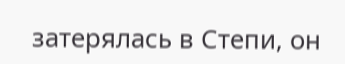затерялась в Степи, он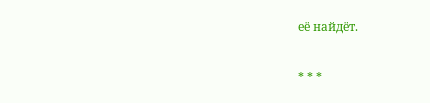её найдёт.

* * *